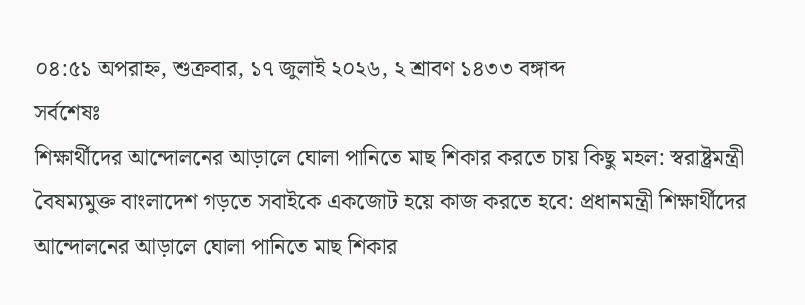০৪:৫১ অপরাহ্ন, শুক্রবার, ১৭ জুলাই ২০২৬, ২ শ্রাবণ ১৪৩৩ বঙ্গাব্দ
সর্বশেষঃ
শিক্ষার্থীদের আন্দোলনের আড়ালে ঘোলা পানিতে মাছ শিকার করতে চায় কিছু মহল: স্বরাষ্ট্রমন্ত্রী বৈষম্যমুক্ত বাংলাদেশ গড়তে সবাইকে একজোট হয়ে কাজ করতে হবে: প্রধানমন্ত্রী শিক্ষার্থীদের আন্দোলনের আড়ালে ঘোলা পানিতে মাছ শিকার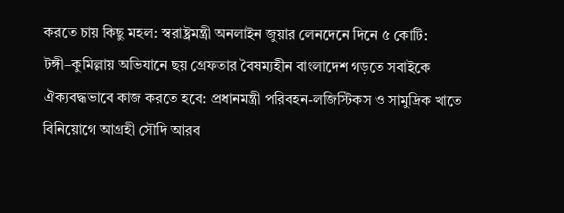করতে চায় কিছু মহল: স্বরাষ্ট্রমন্ত্রী অনলাইন জুয়ার লেনদেনে দিনে ৫ কোটি: টঙ্গী–কুমিল্লায় অভিযানে ছয় গ্রেফতার বৈষম্যহীন বাংলাদেশ গড়তে সবাইকে ঐক্যবদ্ধভাবে কাজ করতে হবে: প্রধানমন্ত্রী পরিবহন-লজিস্টিকস ও সামুদ্রিক খাতে বিনিয়োগে আগ্রহী সৌদি আরব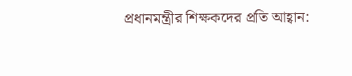প্রধানমন্ত্রীর শিক্ষকদের প্রতি আহ্বান: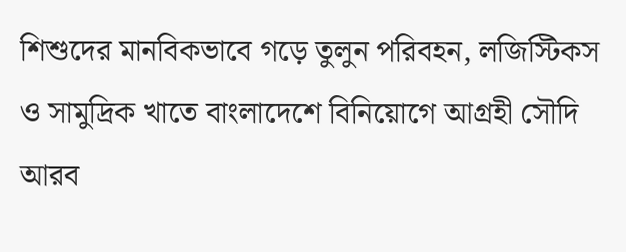শিশুদের মানবিকভাবে গড়ে তুলুন পরিবহন, লজিস্টিকস ও সামুদ্রিক খাতে বাংলাদেশে বিনিয়োগে আগ্রহী সৌদি আরব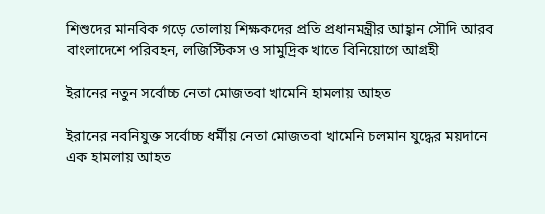শিশুদের মানবিক গড়ে তোলায় শিক্ষকদের প্রতি প্রধানমন্ত্রীর আহ্বান সৌদি আরব বাংলাদেশে পরিবহন, লজিস্টিকস ও সামুদ্রিক খাতে বিনিয়োগে আগ্রহী

ইরানের নতুন সর্বোচ্চ নেতা মোজতবা খামেনি হামলায় আহত

ইরানের নবনিযুক্ত সর্বোচ্চ ধর্মীয় নেতা মোজতবা খামেনি চলমান যুদ্ধের ময়দানে এক হামলায় আহত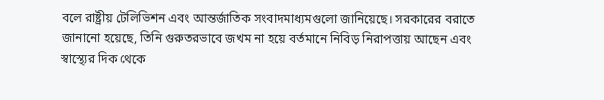বলে রাষ্ট্রীয় টেলিভিশন এবং আন্তর্জাতিক সংবাদমাধ্যমগুলো জানিয়েছে। সরকারের বরাতে জানানো হয়েছে, তিনি গুরুতরভাবে জখম না হয়ে বর্তমানে নিবিড় নিরাপত্তায় আছেন এবং স্বাস্থ্যের দিক থেকে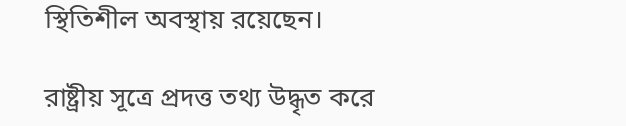স্থিতিশীল অবস্থায় রয়েছেন।

রাষ্ট্রীয় সূত্রে প্রদত্ত তথ্য উদ্ধৃত করে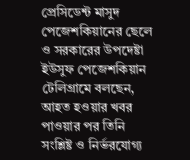প্রেসিডেন্ট মাসুদ পেজেশকিয়ানের ছেলে ও সরকারের উপদেষ্টা ইউসুফ পেজেশকিয়ান টেলিগ্রামে বলছেন, আহত হওয়ার খবর পাওয়ার পর তিনি সংশ্লিষ্ট ও নির্ভরযোগ্য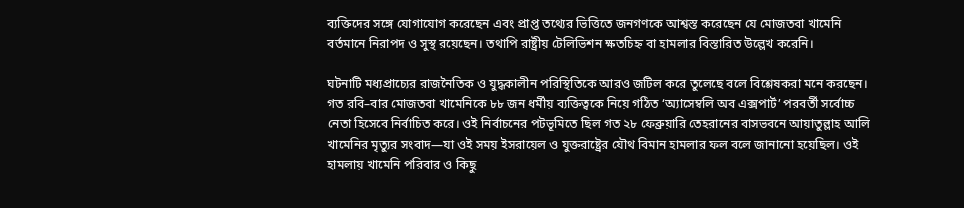ব্যক্তিদের সঙ্গে যোগাযোগ করেছেন এবং প্রাপ্ত তথ্যের ভিত্তিতে জনগণকে আশ্বস্ত করেছেন যে মোজতবা খামেনি বর্তমানে নিরাপদ ও সুস্থ রয়েছেন। তথাপি রাষ্ট্রীয় টেলিভিশন ক্ষতচিহ্ন বা হামলার বিস্তারিত উল্লেখ করেনি।

ঘটনাটি মধ্যপ্রাচ্যের রাজনৈতিক ও যুদ্ধকালীন পরিস্থিতিকে আরও জটিল করে তুলেছে বলে বিশ্লেষকরা মনে করছেন। গত রবি–বার মোজতবা খামেনিকে ৮৮ জন ধর্মীয় ব্যক্তিত্বকে নিয়ে গঠিত ‘অ্যাসেম্বলি অব এক্সপার্ট’ পরবর্তী সর্বোচ্চ নেতা হিসেবে নির্বাচিত করে। ওই নির্বাচনের পটভূমিতে ছিল গত ২৮ ফেব্রুয়ারি তেহরানের বাসভবনে আয়াতুল্লাহ আলি খামেনির মৃত্যুর সংবাদ—যা ওই সময় ইসরায়েল ও যুক্তরাষ্ট্রের যৌথ বিমান হামলার ফল বলে জানানো হয়েছিল। ওই হামলায় খামেনি পরিবার ও কিছু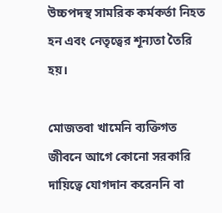উচ্চপদস্থ সামরিক কর্মকর্তা নিহত হন এবং নেতৃত্বের শূন্যতা তৈরি হয়।

মোজতবা খামেনি ব্যক্তিগত জীবনে আগে কোনো সরকারি দায়িত্বে যোগদান করেননি বা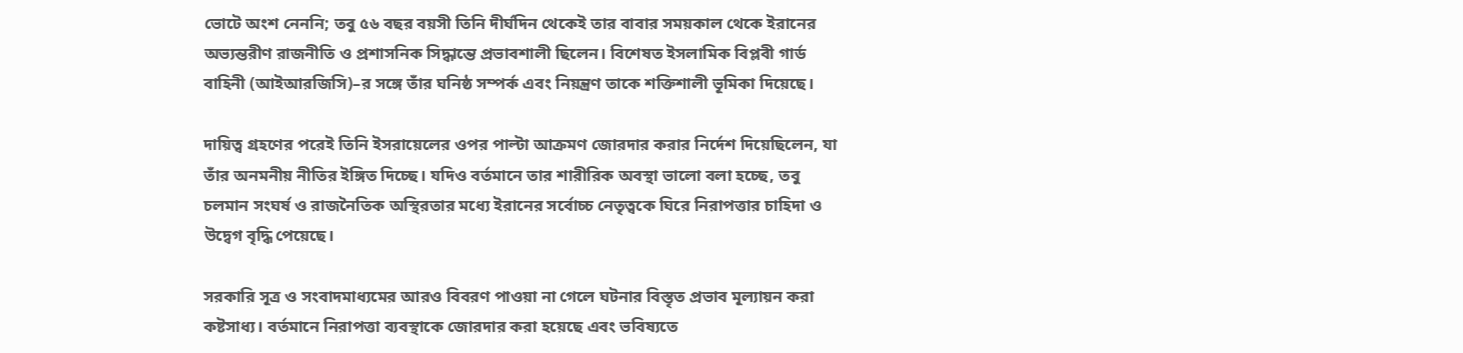ভোটে অংশ নেননি; তবু ৫৬ বছর বয়সী তিনি দীর্ঘদিন থেকেই তার বাবার সময়কাল থেকে ইরানের অভ্যন্তরীণ রাজনীতি ও প্রশাসনিক সিদ্ধান্তে প্রভাবশালী ছিলেন। বিশেষত ইসলামিক বিপ্লবী গার্ড বাহিনী (আইআরজিসি)–র সঙ্গে তাঁর ঘনিষ্ঠ সম্পর্ক এবং নিয়ন্ত্রণ তাকে শক্তিশালী ভূমিকা দিয়েছে।

দায়িত্ব গ্রহণের পরেই তিনি ইসরায়েলের ওপর পাল্টা আক্রমণ জোরদার করার নির্দেশ দিয়েছিলেন, যা তাঁর অনমনীয় নীতির ইঙ্গিত দিচ্ছে। যদিও বর্তমানে তার শারীরিক অবস্থা ভালো বলা হচ্ছে, তবু চলমান সংঘর্ষ ও রাজনৈতিক অস্থিরতার মধ্যে ইরানের সর্বোচ্চ নেতৃত্বকে ঘিরে নিরাপত্তার চাহিদা ও উদ্বেগ বৃদ্ধি পেয়েছে।

সরকারি সূত্র ও সংবাদমাধ্যমের আরও বিবরণ পাওয়া না গেলে ঘটনার বিস্তৃত প্রভাব মূল্যায়ন করা কষ্টসাধ্য। বর্তমানে নিরাপত্তা ব্যবস্থাকে জোরদার করা হয়েছে এবং ভবিষ্যতে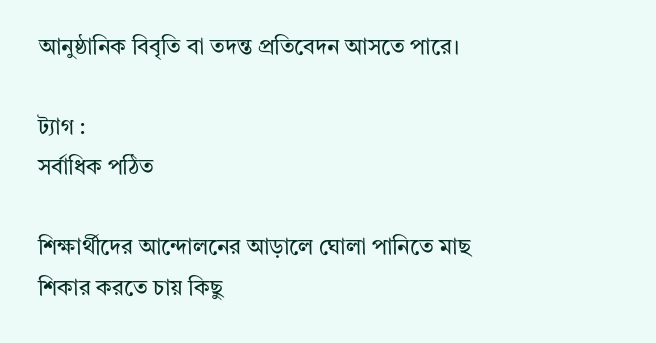আনুষ্ঠানিক বিবৃতি বা তদন্ত প্রতিবেদন আসতে পারে।

ট্যাগ :
সর্বাধিক পঠিত

শিক্ষার্থীদের আন্দোলনের আড়ালে ঘোলা পানিতে মাছ শিকার করতে চায় কিছু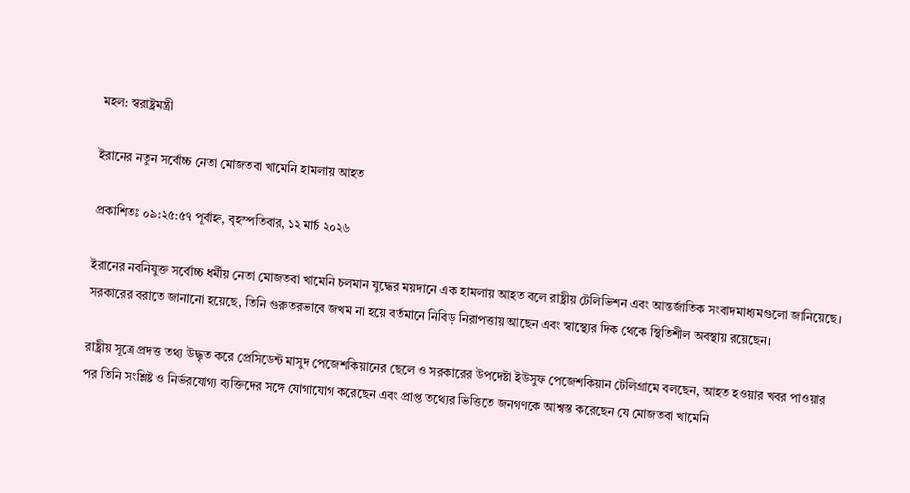মহল: স্বরাষ্ট্রমন্ত্রী

ইরানের নতুন সর্বোচ্চ নেতা মোজতবা খামেনি হামলায় আহত

প্রকাশিতঃ ০৯:২৫:৫৭ পূর্বাহ্ন, বৃহস্পতিবার, ১২ মার্চ ২০২৬

ইরানের নবনিযুক্ত সর্বোচ্চ ধর্মীয় নেতা মোজতবা খামেনি চলমান যুদ্ধের ময়দানে এক হামলায় আহত বলে রাষ্ট্রীয় টেলিভিশন এবং আন্তর্জাতিক সংবাদমাধ্যমগুলো জানিয়েছে। সরকারের বরাতে জানানো হয়েছে, তিনি গুরুতরভাবে জখম না হয়ে বর্তমানে নিবিড় নিরাপত্তায় আছেন এবং স্বাস্থ্যের দিক থেকে স্থিতিশীল অবস্থায় রয়েছেন।

রাষ্ট্রীয় সূত্রে প্রদত্ত তথ্য উদ্ধৃত করে প্রেসিডেন্ট মাসুদ পেজেশকিয়ানের ছেলে ও সরকারের উপদেষ্টা ইউসুফ পেজেশকিয়ান টেলিগ্রামে বলছেন, আহত হওয়ার খবর পাওয়ার পর তিনি সংশ্লিষ্ট ও নির্ভরযোগ্য ব্যক্তিদের সঙ্গে যোগাযোগ করেছেন এবং প্রাপ্ত তথ্যের ভিত্তিতে জনগণকে আশ্বস্ত করেছেন যে মোজতবা খামেনি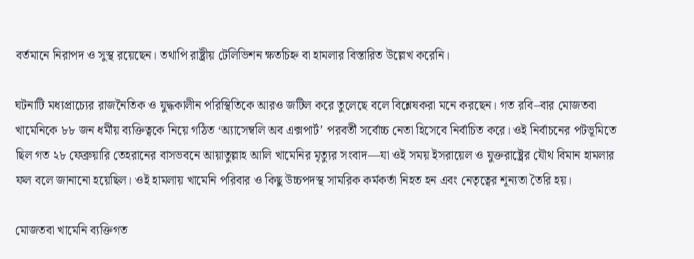বর্তমানে নিরাপদ ও সুস্থ রয়েছেন। তথাপি রাষ্ট্রীয় টেলিভিশন ক্ষতচিহ্ন বা হামলার বিস্তারিত উল্লেখ করেনি।

ঘটনাটি মধ্যপ্রাচ্যের রাজনৈতিক ও যুদ্ধকালীন পরিস্থিতিকে আরও জটিল করে তুলেছে বলে বিশ্লেষকরা মনে করছেন। গত রবি–বার মোজতবা খামেনিকে ৮৮ জন ধর্মীয় ব্যক্তিত্বকে নিয়ে গঠিত ‘অ্যাসেম্বলি অব এক্সপার্ট’ পরবর্তী সর্বোচ্চ নেতা হিসেবে নির্বাচিত করে। ওই নির্বাচনের পটভূমিতে ছিল গত ২৮ ফেব্রুয়ারি তেহরানের বাসভবনে আয়াতুল্লাহ আলি খামেনির মৃত্যুর সংবাদ—যা ওই সময় ইসরায়েল ও যুক্তরাষ্ট্রের যৌথ বিমান হামলার ফল বলে জানানো হয়েছিল। ওই হামলায় খামেনি পরিবার ও কিছু উচ্চপদস্থ সামরিক কর্মকর্তা নিহত হন এবং নেতৃত্বের শূন্যতা তৈরি হয়।

মোজতবা খামেনি ব্যক্তিগত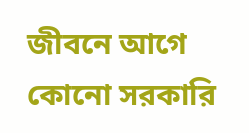জীবনে আগে কোনো সরকারি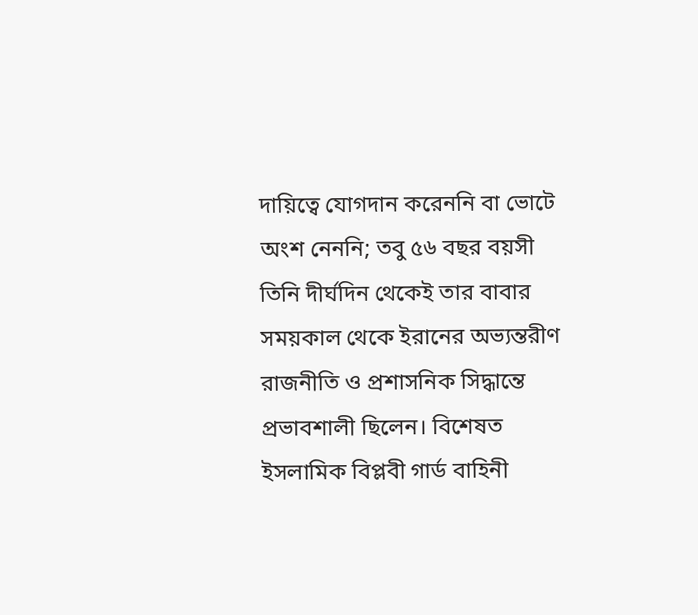দায়িত্বে যোগদান করেননি বা ভোটে অংশ নেননি; তবু ৫৬ বছর বয়সী তিনি দীর্ঘদিন থেকেই তার বাবার সময়কাল থেকে ইরানের অভ্যন্তরীণ রাজনীতি ও প্রশাসনিক সিদ্ধান্তে প্রভাবশালী ছিলেন। বিশেষত ইসলামিক বিপ্লবী গার্ড বাহিনী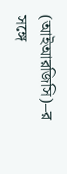(আইআরজিসি)–র সঙ্গে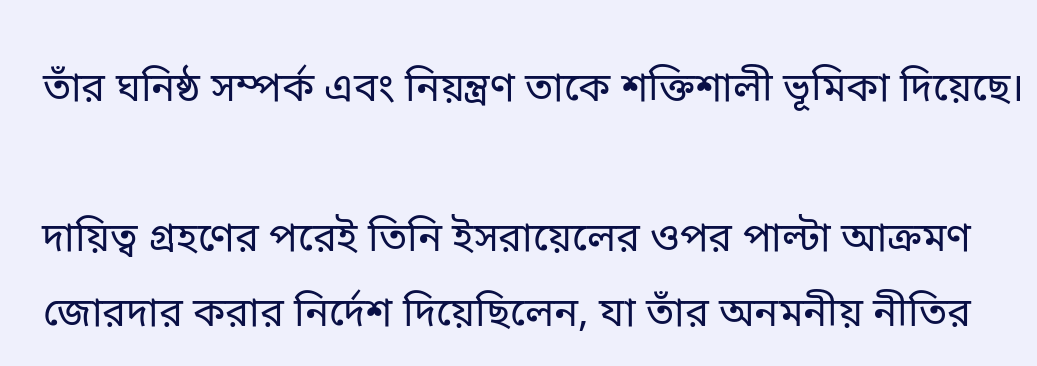তাঁর ঘনিষ্ঠ সম্পর্ক এবং নিয়ন্ত্রণ তাকে শক্তিশালী ভূমিকা দিয়েছে।

দায়িত্ব গ্রহণের পরেই তিনি ইসরায়েলের ওপর পাল্টা আক্রমণ জোরদার করার নির্দেশ দিয়েছিলেন, যা তাঁর অনমনীয় নীতির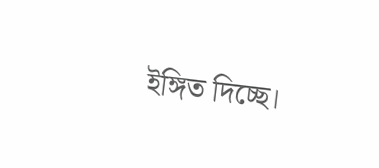ইঙ্গিত দিচ্ছে।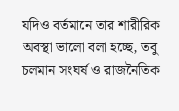যদিও বর্তমানে তার শারীরিক অবস্থা ভালো বলা হচ্ছে, তবু চলমান সংঘর্ষ ও রাজনৈতিক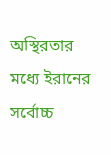অস্থিরতার মধ্যে ইরানের সর্বোচ্চ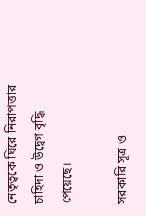নেতৃত্বকে ঘিরে নিরাপত্তার চাহিদা ও উদ্বেগ বৃদ্ধি পেয়েছে।

সরকারি সূত্র ও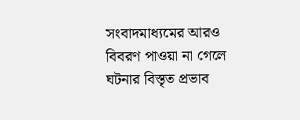সংবাদমাধ্যমের আরও বিবরণ পাওয়া না গেলে ঘটনার বিস্তৃত প্রভাব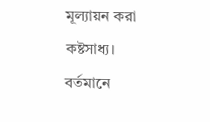মূল্যায়ন করা কষ্টসাধ্য। বর্তমানে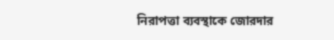নিরাপত্তা ব্যবস্থাকে জোরদার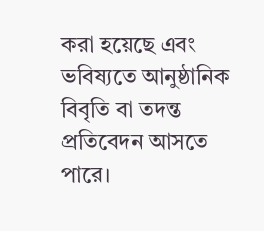করা হয়েছে এবং ভবিষ্যতে আনুষ্ঠানিক বিবৃতি বা তদন্ত প্রতিবেদন আসতে পারে।